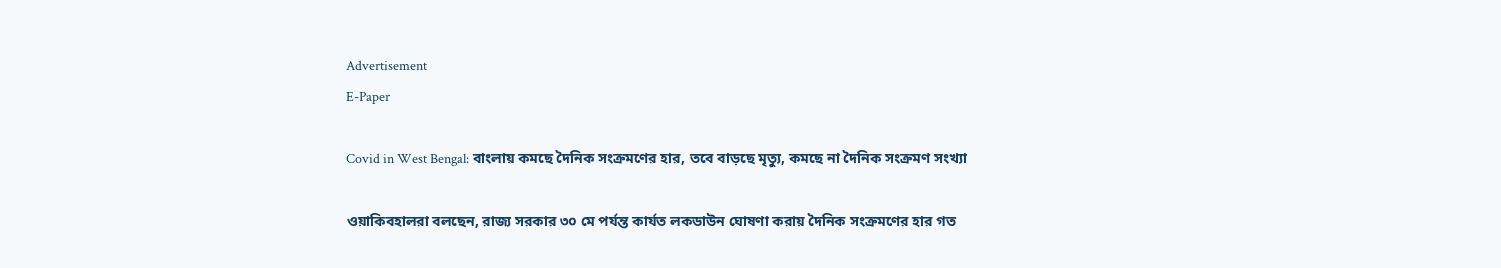Advertisement
E-Paper

Covid in West Bengal: বাংলায় কমছে দৈনিক সংক্রমণের হার, তবে বাড়ছে মৃত্যু, কমছে না দৈনিক সংক্রমণ সংখ্যা

ওয়াকিবহালরা বলছেন, রাজ্য সরকার ৩০ মে পর্যন্ত কার্যত লকডাউন ঘোষণা করায় দৈনিক সংক্রমণের হার গত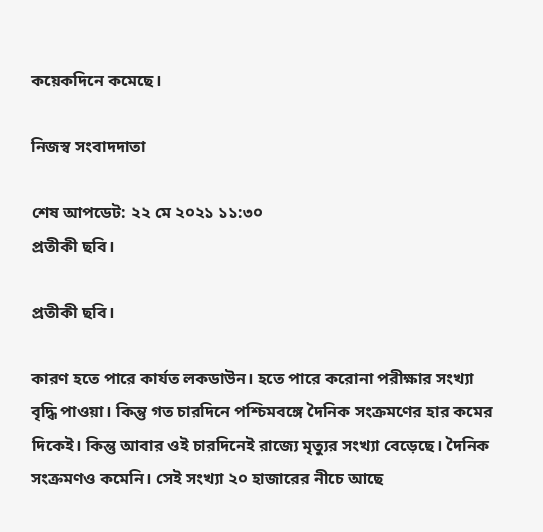কয়েকদিনে কমেছে।

নিজস্ব সংবাদদাতা

শেষ আপডেট: ২২ মে ২০২১ ১১:৩০
প্রতীকী ছবি।

প্রতীকী ছবি।

কারণ হতে পারে কার্যত লকডাউন। হতে পারে করোনা পরীক্ষার সংখ্যা বৃদ্ধি পাওয়া। কিন্তু গত চারদিনে পশ্চিমবঙ্গে দৈনিক সংক্রমণের হার কমের দিকেই। কিন্তু আবার ওই চারদিনেই রাজ্যে মৃত্যুর সংখ্যা বেড়েছে। দৈনিক সংক্রমণও কমেনি। সেই সংখ্যা ২০ হাজারের নীচে আছে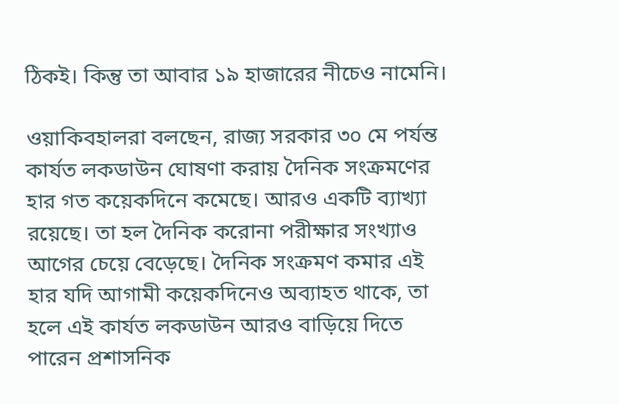ঠিকই। কিন্তু তা আবার ১৯ হাজারের নীচেও নামেনি।

ওয়াকিবহালরা বলছেন, রাজ্য সরকার ৩০ মে পর্যন্ত কার্যত লকডাউন ঘোষণা করায় দৈনিক সংক্রমণের হার গত কয়েকদিনে কমেছে। আরও একটি ব্যাখ্যা রয়েছে। তা হল দৈনিক করোনা পরীক্ষার সংখ্যাও আগের চেয়ে বেড়েছে। দৈনিক সংক্রমণ কমার এই হার যদি আগামী কয়েকদিনেও অব্যাহত থাকে, তা হলে এই কার্যত লকডাউন আরও বাড়িয়ে দিতে পারেন প্রশাসনিক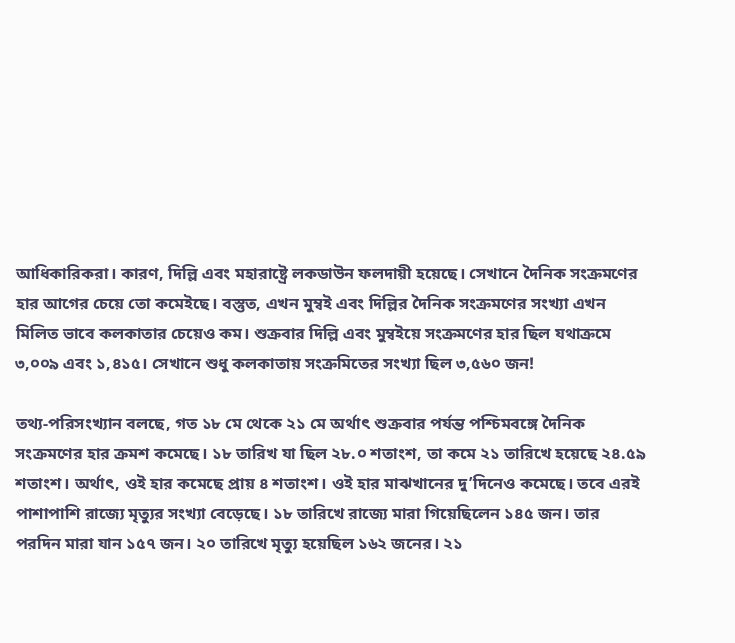আধিকারিকরা। কারণ, দিল্লি এবং মহারাষ্ট্রে লকডাউন ফলদায়ী হয়েছে। সেখানে দৈনিক সংক্রমণের হার আগের চেয়ে তো কমেইছে। বস্তুত, এখন মুম্বই এবং দিল্লির দৈনিক সংক্রমণের সংখ্যা এখন মিলিত ভাবে কলকাতার চেয়েও কম। শুক্রবার দিল্লি এবং মুম্বইয়ে সংক্রমণের হার ছিল যথাক্রমে ৩,০০৯ এবং ১,৪১৫। সেখানে শুধু কলকাতায় সংক্রমিতের সংখ্যা ছিল ৩,৫৬০ জন!

তথ্য-পরিসংখ্যান বলছে, গত ১৮ মে থেকে ২১ মে অর্থাৎ শুক্রবার পর্যন্ত পশ্চিমবঙ্গে দৈনিক সংক্রমণের হার ক্রমশ কমেছে। ১৮ তারিখ যা ছিল ২৮.০ শতাংশ, তা কমে ২১ তারিখে হয়েছে ২৪.৫৯ শতাংশ। অর্থাৎ, ওই হার কমেছে প্রায় ৪ শতাংশ। ওই হার মাঝখানের দু’দিনেও কমেছে। তবে এরই পাশাপাশি রাজ্যে মৃত্যুর সংখ্যা বেড়েছে। ১৮ তারিখে রাজ্যে মারা গিয়েছিলেন ১৪৫ জন। তার পরদিন মারা যান ১৫৭ জন। ২০ তারিখে মৃত্যু হয়েছিল ১৬২ জনের। ২১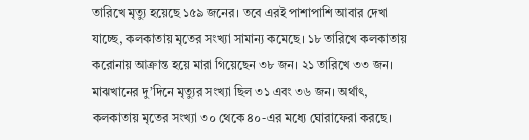তারিখে মৃত্যু হয়েছে ১৫৯ জনের। তবে এরই পাশাপাশি আবার দেখা যাচ্ছে, কলকাতায় মৃতের সংখ্যা সামান্য কমেছে। ১৮ তারিখে কলকাতায় করোনায় আক্রান্ত হয়ে মারা গিয়েছেন ৩৮ জন। ২১ তারিখে ৩৩ জন। মাঝখানের দু’দিনে মৃত্যুর সংখ্যা ছিল ৩১ এবং ৩৬ জন। অর্থাৎ, কলকাতায় মৃতের সংখ্যা ৩০ থেকে ৪০-এর মধ্যে ঘোরাফেরা করছে।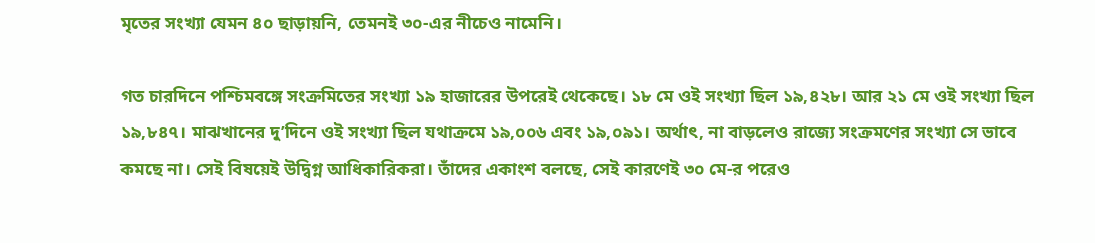মৃতের সংখ্যা যেমন ৪০ ছাড়ায়নি, তেমনই ৩০-এর নীচেও নামেনি।

গত চারদিনে পশ্চিমবঙ্গে সংক্রমিতের সংখ্যা ১৯ হাজারের উপরেই থেকেছে। ১৮ মে ওই সংখ্যা ছিল ১৯,৪২৮। আর ২১ মে ওই সংখ্যা ছিল ১৯,৮৪৭। মাঝখানের দু’দিনে ওই সংখ্যা ছিল যথাক্রমে ১৯,০০৬ এবং ১৯,০৯১। অর্থাৎ, না বাড়লেও রাজ্যে সংক্রমণের সংখ্যা সে ভাবে কমছে না। সেই বিষয়েই উদ্বিগ্ন আধিকারিকরা। তাঁদের একাংশ বলছে, সেই কারণেই ৩০ মে-র পরেও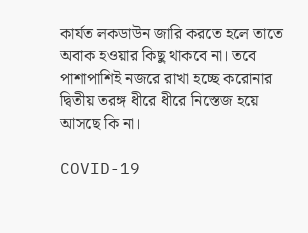কার্যত লকডাউন জারি করতে হলে তাতে অবাক হওয়ার কিছু থাকবে না। তবে পাশাপাশিই নজরে রাখা হচ্ছে করোনার দ্বিতীয় তরঙ্গ ধীরে ধীরে নিস্তেজ হয়ে আসছে কি না।

COVID-19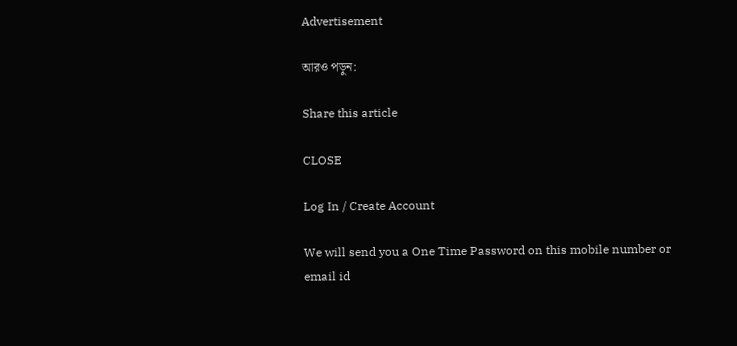Advertisement

আরও পড়ুন:

Share this article

CLOSE

Log In / Create Account

We will send you a One Time Password on this mobile number or email id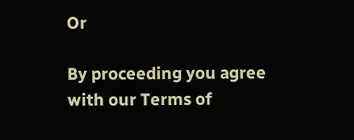Or

By proceeding you agree with our Terms of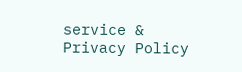service & Privacy Policy